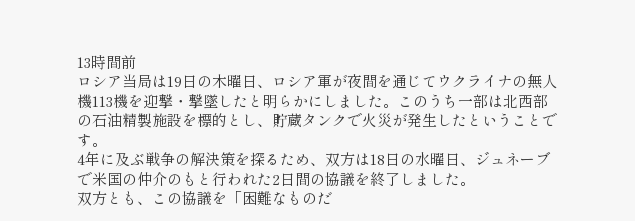13時間前
ロシア当局は19日の木曜日、ロシア軍が夜間を通じてウクライナの無人機113機を迎撃・撃墜したと明らかにしました。このうち一部は北西部の石油精製施設を標的とし、貯蔵タンクで火災が発生したということです。
4年に及ぶ戦争の解決策を探るため、双方は18日の水曜日、ジュネーブで米国の仲介のもと行われた2日間の協議を終了しました。
双方とも、この協議を「困難なものだ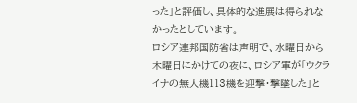った」と評価し、具体的な進展は得られなかったとしています。
ロシア連邦国防省は声明で、水曜日から木曜日にかけての夜に、ロシア軍が「ウクライナの無人機113機を迎撃・撃墜した」と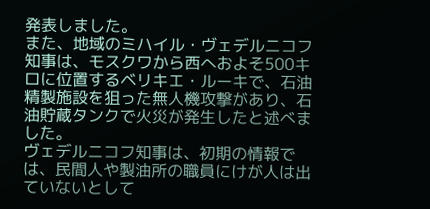発表しました。
また、地域のミハイル・ヴェデルニコフ知事は、モスクワから西へおよそ500キロに位置するベリキエ・ルーキで、石油精製施設を狙った無人機攻撃があり、石油貯蔵タンクで火災が発生したと述べました。
ヴェデルニコフ知事は、初期の情報では、民間人や製油所の職員にけが人は出ていないとして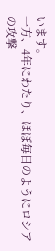います。
一方、4年にわたり、ほぼ毎日のようにロシアの攻撃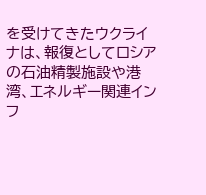を受けてきたウクライナは、報復としてロシアの石油精製施設や港湾、エネルギー関連インフ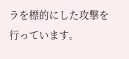ラを標的にした攻撃を行っています。